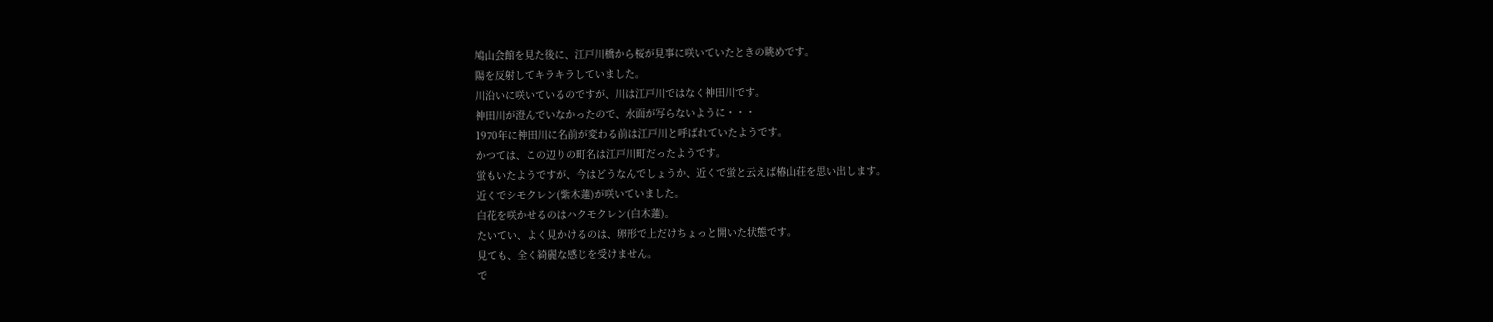鳩山会館を見た後に、江戸川橋から桜が見事に咲いていたときの眺めです。
陽を反射してキラキラしていました。
川沿いに咲いているのですが、川は江戸川ではなく神田川です。
神田川が澄んでいなかったので、水面が写らないように・・・
1970年に神田川に名前が変わる前は江戸川と呼ばれていたようです。
かつては、この辺りの町名は江戸川町だったようです。
蛍もいたようですが、今はどうなんでしょうか、近くで蛍と云えば椿山荘を思い出します。
近くでシモクレン(紫木蓮)が咲いていました。
白花を咲かせるのはハクモクレン(白木蓮)。
たいてい、よく見かけるのは、卵形で上だけちょっと開いた状態です。
見ても、全く綺麗な感じを受けません。
で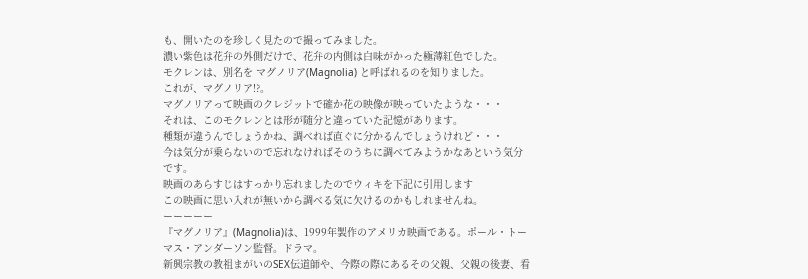も、開いたのを珍しく見たので撮ってみました。
濃い紫色は花弁の外側だけで、花弁の内側は白味がかった極薄紅色でした。
モクレンは、別名を マグノリア(Magnolia) と呼ばれるのを知りました。
これが、マグノリア!?。
マグノリアって映画のクレジットで確か花の映像が映っていたような・・・
それは、このモクレンとは形が随分と違っていた記憶があります。
種類が違うんでしょうかね、調べれば直ぐに分かるんでしょうけれど・・・
今は気分が乗らないので忘れなければそのうちに調べてみようかなあという気分です。
映画のあらすじはすっかり忘れましたのでウィキを下記に引用します
この映画に思い入れが無いから調べる気に欠けるのかもしれませんね。
ーーーーー
『マグノリア』(Magnolia)は、1999年製作のアメリカ映画である。ポール・トーマス・アンダーソン監督。ドラマ。
新興宗教の教祖まがいのSEX伝道師や、今際の際にあるその父親、父親の後妻、看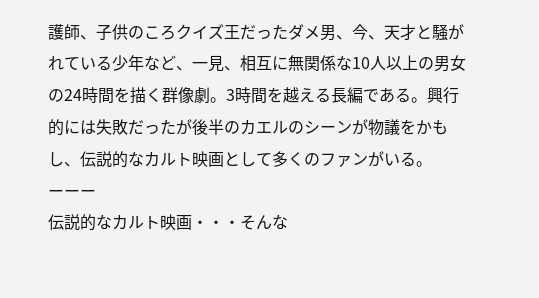護師、子供のころクイズ王だったダメ男、今、天才と騒がれている少年など、一見、相互に無関係な10人以上の男女の24時間を描く群像劇。3時間を越える長編である。興行的には失敗だったが後半のカエルのシーンが物議をかもし、伝説的なカルト映画として多くのファンがいる。
ーーー
伝説的なカルト映画・・・そんな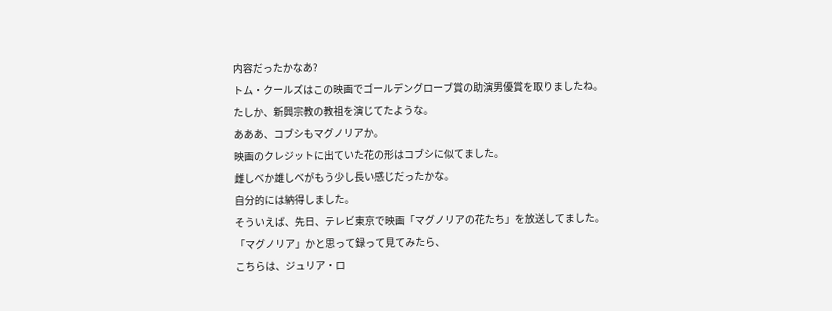内容だったかなあ?
トム・クールズはこの映画でゴールデングローブ賞の助演男優賞を取りましたね。
たしか、新興宗教の教祖を演じてたような。
あああ、コブシもマグノリアか。
映画のクレジットに出ていた花の形はコブシに似てました。
雌しべか雄しべがもう少し長い感じだったかな。
自分的には納得しました。
そういえば、先日、テレビ東京で映画「マグノリアの花たち」を放送してました。
「マグノリア」かと思って録って見てみたら、
こちらは、ジュリア・ロ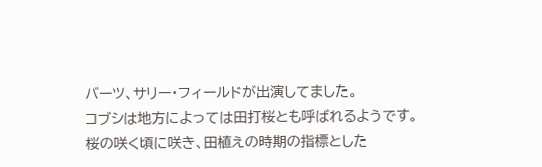バーツ、サリー・フィールドが出演してました。
コブシは地方によっては田打桜とも呼ばれるようです。
桜の咲く頃に咲き、田植えの時期の指標とした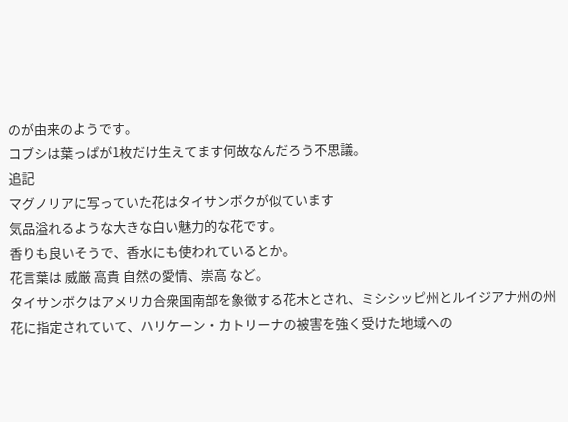のが由来のようです。
コブシは葉っぱが1枚だけ生えてます何故なんだろう不思議。
追記
マグノリアに写っていた花はタイサンボクが似ています
気品溢れるような大きな白い魅力的な花です。
香りも良いそうで、香水にも使われているとか。
花言葉は 威厳 高貴 自然の愛情、崇高 など。
タイサンボクはアメリカ合衆国南部を象徴する花木とされ、ミシシッピ州とルイジアナ州の州花に指定されていて、ハリケーン・カトリーナの被害を強く受けた地域への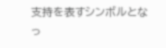支持を表すシンボルとなっ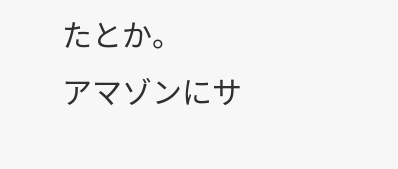たとか。
アマゾンにサ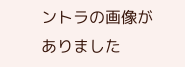ントラの画像がありました